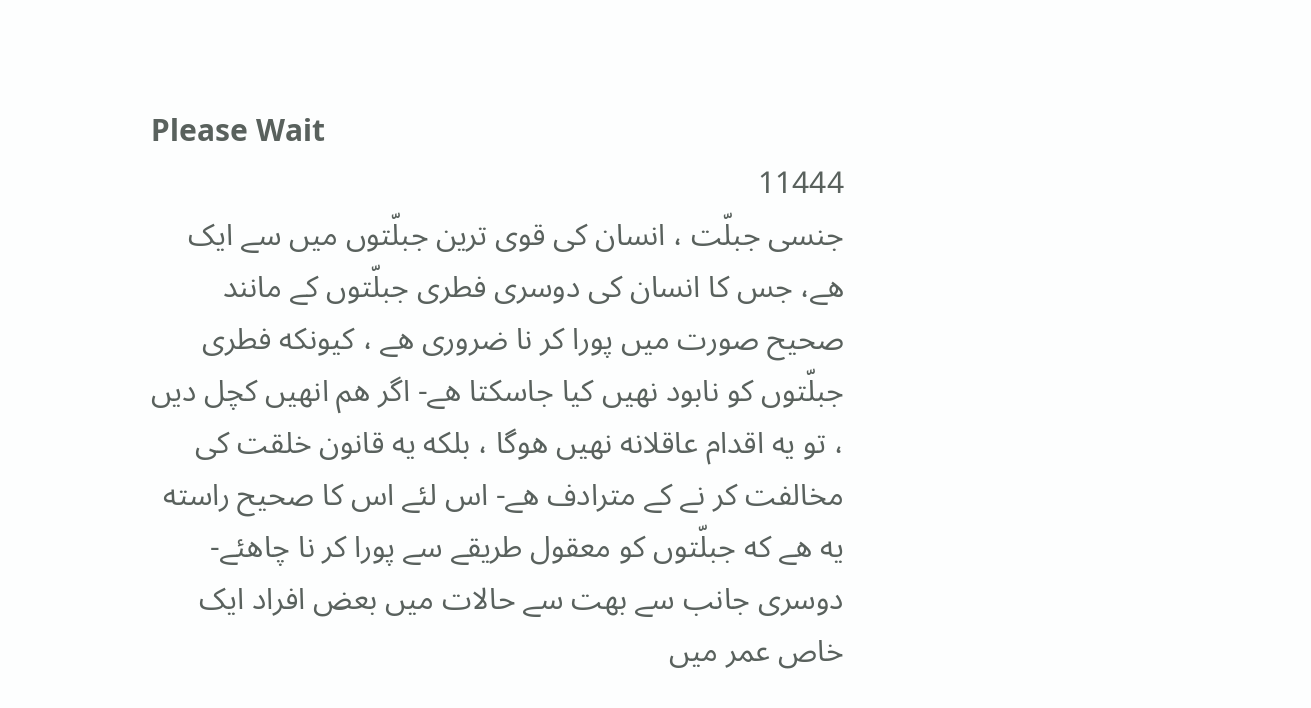Please Wait
11444
جنسی جبلّت ، انسان کی قوی ترین جبلّتوں میں سے ایک هے، جس کا انسان کی دوسری فطری جبلّتوں کے مانند صحیح صورت میں پورا کر نا ضروری هے ، کیونکه فطری جبلّتوں کو نابود نهیں کیا جاسکتا هے- اگر هم انھیں کچل دیں ، تو یه اقدام عاقلانه نهیں هوگا ، بلکه یه قانون خلقت کی مخالفت کر نے کے مترادف هے- اس لئے اس کا صحیح راسته یه هے که جبلّتوں کو معقول طریقے سے پورا کر نا چاھئے-
دوسری جانب سے بهت سے حالات میں بعض افراد ایک خاص عمر میں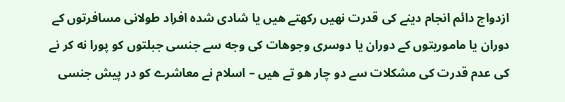ازدواج دائم انجام دینے کی قدرت نهیں رکھتے هیں یا شادی شده افراد طولانی مسافرتوں کے دوران یا ماموریتوں کے دوران یا دوسری وجوهات کی وجه سے جنسی جبلتوں کو پورا نه کر نے کی عدم قدرت کی مشکلات سے دو چار هو تے هیں – اسلام نے معاشرے کو در پیش جنسی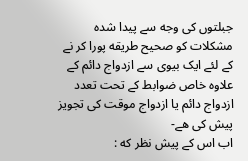جبلتوں کی وجه سے پیدا شده مشکلات کو صحیح طریقه پورا کر نے کے لئے ایک بیوی سے ازدواج دائم کے علاوه خاص ضوابط کے تحت تعدد ازدواج دائم یا ازدواج موقت کی تجویز پیش کی هے-
اب اس کے پیش نظر که :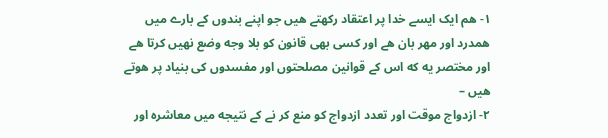١- هم ایک ایسے خدا پر اعتقاد رکھتے هیں جو اپنے بندوں کے بارے میں همدرد اور مهر بان هے اور کسی بھی قانون کو بلا وجه وضع نهیں کرتا هے اور مختصر یه که اس کے قوانین مصلحتوں اور مفسدوں کی بنیاد پر هوتے هیں –
٢- ازدواج موقت اور تعدد ازدواج کو منع کر نے کے نتیجه میں معاشره اور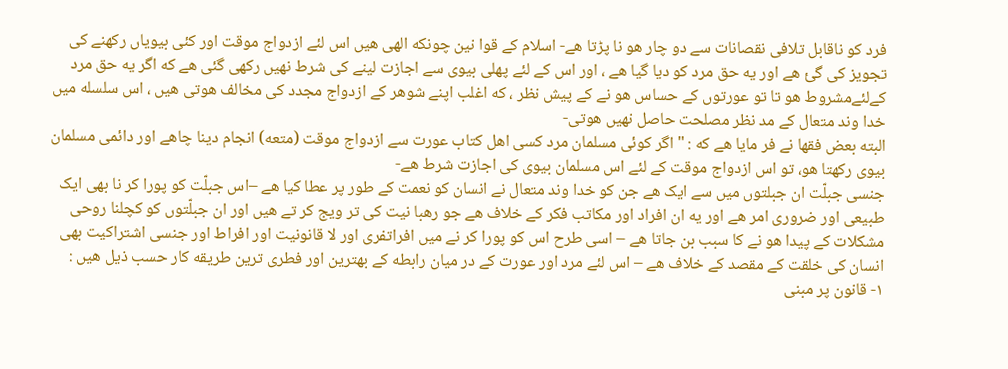فرد کو ناقابل تلافی نقصانات سے دو چار هو نا پڑتا هے- اسلام کے قوا نین چونکه الهی هیں اس لئے ازدواج موقت اور کئی بیویاں رکھنے کی تجویز کی گئ هے اور یه حق مرد کو دیا گیا هے ، اور اس کے لئے پهلی بیوی سے اجازت لینے کی شرط نهیں رکھی گئی هے که اگر یه حق مرد کےلئےمشروط هو تا تو عورتوں کے حساس هو نے کے پیش نظر ، که اغلب اپنے شوهر کے ازدواج مجدد کی مخالف هوتی هیں ، اس سلسله میں خدا وند متعال کے مد نظر مصلحت حاصل نهیں هوتی-
البته بعض فقها نے فر مایا هے که : " اگر کوئی مسلمان مرد کسی اهل کتاب عورت سے ازدواج موقت (متعه) انجام دینا چاهے اور دائمی مسلمان بیوی رکھتا هو، تو اس ازدواج موقت کے لئے اس مسلمان بیوی کی اجازت شرط هے-
جنسی جبلّت ان جبلتوں میں سے ایک هے جن کو خدا وند متعال نے انسان کو نعمت کے طور پر عطا کیا هے –اس جبلّت کو پورا کر نا بھی ایک طبیعی اور ضروری امر هے اور یه ان افراد اور مکاتب فکر کے خلاف هے جو رهبا نیت کی تر ویج کر تے هیں اور ان جبلّتوں کو کچلنا روحی مشکلات کے پیدا هو نے کا سبب بن جاتا هے – اسی طرح اس کو پورا کر نے میں افراتفری اور لا قانونیت اور افراط اور جنسی اشتراکیت بھی انسان کی خلقت کے مقصد کے خلاف هے – اس لئے مرد اور عورت کے در میان رابطه کے بهترین اور فطری ترین طریقه کار حسب ذیل هیں :
١- قانون پر مبنی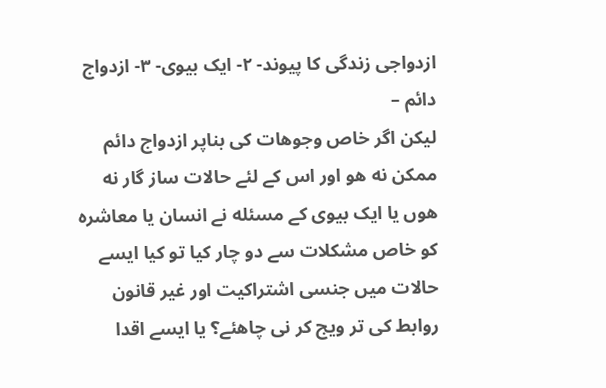ازدواجی زندگی کا پیوند- ٢- ایک بیوی- ٣- ازدواج دائم –
لیکن اگر خاص وجوهات کی بناپر ازدواج دائم ممکن نه هو اور اس کے لئے حالات ساز گار نه هوں یا ایک بیوی کے مسئله نے انسان یا معاشره کو خاص مشکلات سے دو چار کیا تو کیا ایسے حالات میں جنسی اشتراکیت اور غیر قانون روابط کی تر ویج کر نی چاهئے؟ یا ایسے اقدا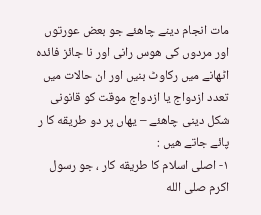مات انجام دینے چاهئے جو بعض عورتوں اور مردوں کی هوس رانی اور نا جائز فائده اٹھانے میں رکاوٹ بنیں اور ان حالات میں تعدد ازدواج یا ازدواج موقت کو قانونی شکل دینی چاهئے – یهاں پر دو طریقه کا ر پائے جاتے هیں :
١- اصلی اسلام کا طریقه کار ، جو رسول اکرم صلی الله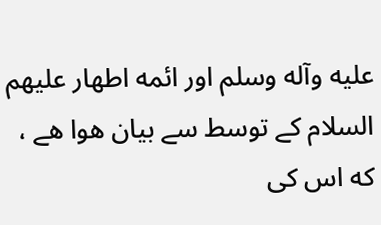علیه وآله وسلم اور ائمه اطهار علیهم السلام کے توسط سے بیان هوا هے ، که اس کی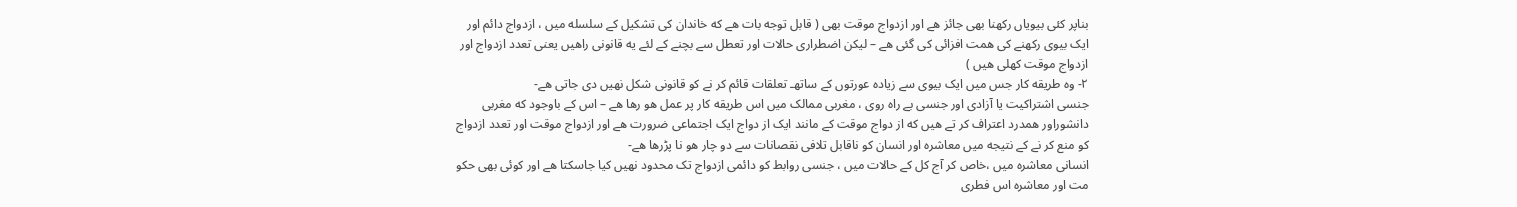بناپر کئی بیویاں رکھنا بھی جائز هے اور ازدواج موقت بھی ( قابل توجه بات هے که خاندان کی تشکیل کے سلسله میں ، ازدواج دائم اور ایک بیوی رکھنے کی همت افزائی کی گئی هے – لیکن اضطراری حالات اور تعطل سے بچنے کے لئے یه قانونی راهیں یعنی تعدد ازدواج اور ازدواج موقت کھلی هیں )
٢- وه طریقه کار جس میں ایک بیوی سے زیاده عورتوں کے ساتھـ تعلقات قائم کر نے کو قانونی شکل نهیں دی جاتی هے-
جنسی اشتراکیت یا آزادی اور جنسی بے راه روی ، مغربی ممالک میں اس طریقه کار پر عمل هو رها هے – اس کے باوجود که مغربی دانشوراور همدرد اعتراف کر تے هیں که از دواج موقت کے مانند ایک از دواج ایک اجتماعی ضرورت هے اور ازدواج موقت اور تعدد ازدواج کو منع کر نے کے نتیجه میں معاشره اور انسان کو ناقابل تلافی نقصانات سے دو چار هو نا پڑرها هے-
انسانی معاشره میں ،خاص کر آج کل کے حالات میں ، جنسی روابط کو دائمی ازدواج تک محدود نهیں کیا جاسکتا هے اور کوئی بھی حکو مت اور معاشره اس فطری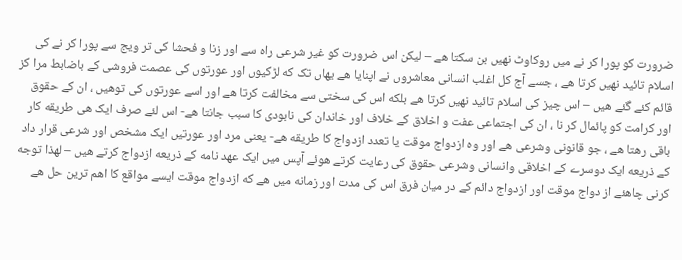ضرورت کو پورا کر نے میں روکاوٹ نهیں بن سکتا هے – لیکن اس ضرورت کو غیر شرعی راه سے اور زنا و فحشا کی تر ویج سے پورا کر نے کی اسلام تائید نهیں کرتا هے ، جسے آج کل اغلب انسانی معاشروں نے اپنایا هے یهاں تک که لڑکیوں اور عورتوں کی عصمت فروشی کے باضابط مرا کز قائم کئے گئے هیں – اس چیز کی اسلام تائید نهیں کرتا هے بلکه اس کی سختی سے مخالفت کرتا هے اور اسے عورتوں کی توهیں ، ان کے حقوق اور کرامت کو پائمال کر نا ، ان کی اجتماعی عفت و اخلاق کے خلاف اور خاندان کی نابودی کا سبب جانتا هے- اس لئے صرف ایک هی طریقه کار باقی رهتا هے ، جو قانونی وشرعی هے اور وه ازدواج موقت یا تعدد ازدواج کا طریقه هے- یعنی مرد اور عورتیں ایک مشخص اور شرعی قرار داد کے ذریعه ایک دوسرے کے اخلاقی وانسانی وشرعی حقوق کی رعایت کرتے هوئے آپس میں ایک عهد نامه کے ذریعه ازدواج کرتے هیں – لهذا توجه کرنی چاهئے از دواج موقت اور ازدواج دائم کے در میان فرق اس کی مدت اور زمانه میں هے که ازدواج موقت ایسے مواقع کا اهم ترین حل هے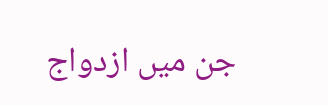جن میں ازدواج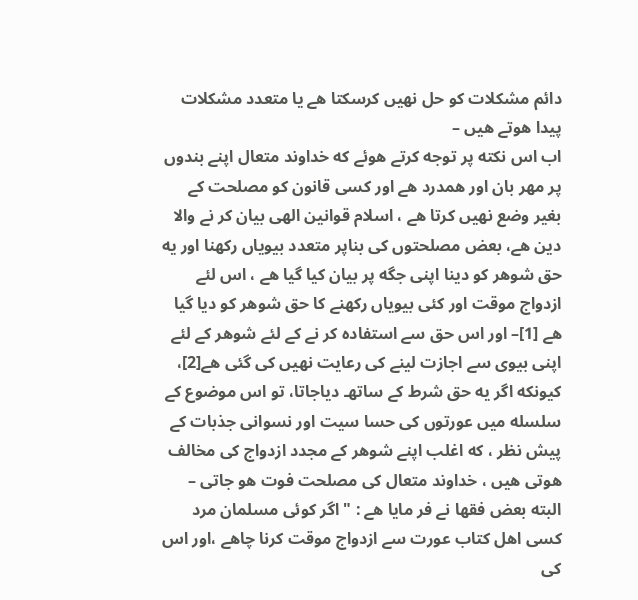دائم مشکلات کو حل نهیں کرسکتا هے یا متعدد مشکلات پیدا هوتے هیں –
اب اس نکته پر توجه کرتے هوئے که خداوند متعال اپنے بندوں پر مهر بان اور همدرد هے اور کسی قانون کو مصلحت کے بغیر وضع نهیں کرتا هے ، اسلام قوانین الهی بیان کر نے والا دین هے، بعض مصلحتوں کی بناپر متعدد بیویاں رکھنا اور یه حق شوهر کو دینا اپنی جگه پر بیان کیا گیا هے ، اس لئے ازدواج موقت اور کئی بیویاں رکھنے کا حق شوهر کو دیا گیا هے [1]– اور اس حق سے استفاده کر نے کے لئے شوهر کے لئے اپنی بیوی سے اجازت لینے کی رعایت نهیں کی گئی هے[2]، کیونکه اگر یه حق شرط کے ساتھـ دیاجاتا، تو اس موضوع کے سلسله میں عورتوں کی حسا سیت اور نسوانی جذبات کے پیش نظر ، که اغلب اپنے شوهر کے مجدد ازدواج کی مخالف هوتی هیں ، خداوند متعال کی مصلحت فوت هو جاتی – البته بعض فقها نے فر مایا هے : " اگر کوئی مسلمان مرد کسی اهل کتاب عورت سے ازدواج موقت کرنا چاهے ،اور اس کی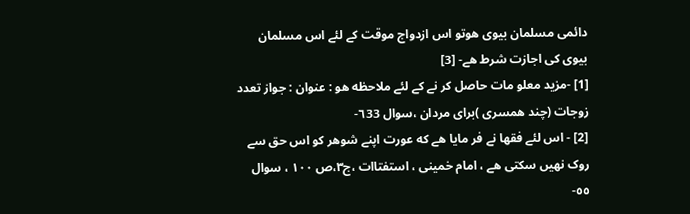دائمی مسلمان بیوی هوتو اس ازدواج موقت کے لئے اس مسلمان بیوی کی اجازت شرط هے- [3]
[1] -مزید معلو مات حاصل کر نے کے لئے ملاحظه هو : عنوان : جواز تعدد زوجات (چند همسری )برای مردان ،سوال ٦33-
[2] - اس لئے فقها نے فر مایا هے که عورت اپنے شوهر کو اس حق سے روک نهیں سکتی هے ، امام خمینی ، استفتاات ،ج٣،ص ١٠٠ ، سوال ٥٥-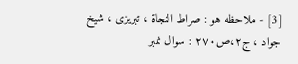[3] - ملاحظه هو : صراط النجاۃ ، تبریزی ، شیخ جواد ، ج٢،ص٢٧٠ : سوال نمبر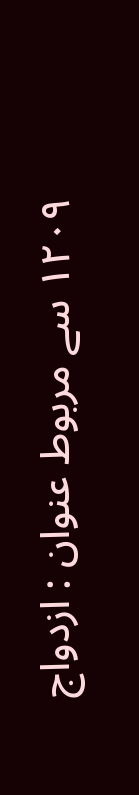١٢٠٩ سے مربوط عنوان : ازدواج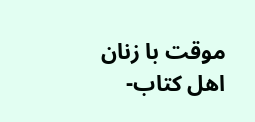موقت با زنان اهل کتاب-